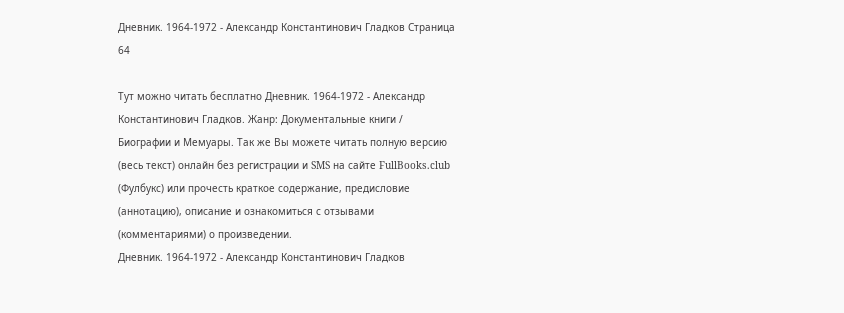Дневник. 1964-1972 - Александр Константинович Гладков Страница 64

Тут можно читать бесплатно Дневник. 1964-1972 - Александр Константинович Гладков. Жанр: Документальные книги / Биографии и Мемуары. Так же Вы можете читать полную версию (весь текст) онлайн без регистрации и SMS на сайте FullBooks.club (Фулбукс) или прочесть краткое содержание, предисловие (аннотацию), описание и ознакомиться с отзывами (комментариями) о произведении.
Дневник. 1964-1972 - Александр Константинович Гладков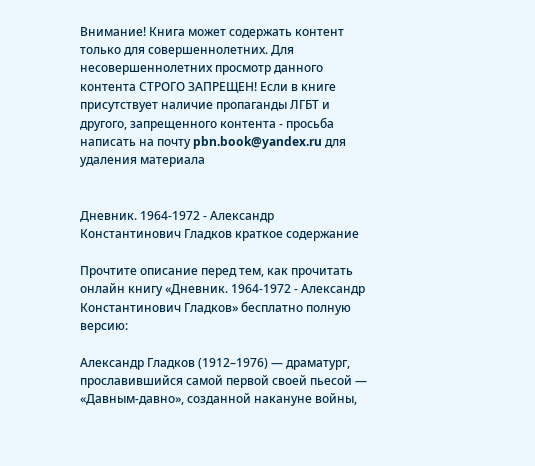Внимание! Книга может содержать контент только для совершеннолетних. Для несовершеннолетних просмотр данного контента СТРОГО ЗАПРЕЩЕН! Если в книге присутствует наличие пропаганды ЛГБТ и другого, запрещенного контента - просьба написать на почту pbn.book@yandex.ru для удаления материала


Дневник. 1964-1972 - Александр Константинович Гладков краткое содержание

Прочтите описание перед тем, как прочитать онлайн книгу «Дневник. 1964-1972 - Александр Константинович Гладков» бесплатно полную версию:

Александр Гладков (1912–1976) — драматург, прославившийся самой первой своей пьесой — «Давным-давно», созданной накануне войны,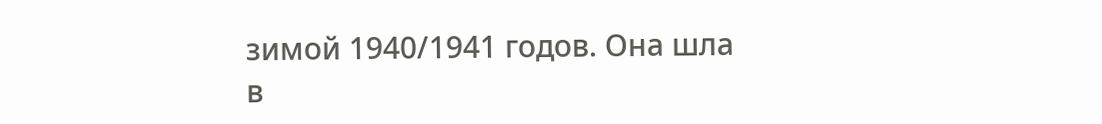зимой 1940/1941 годов. Она шла в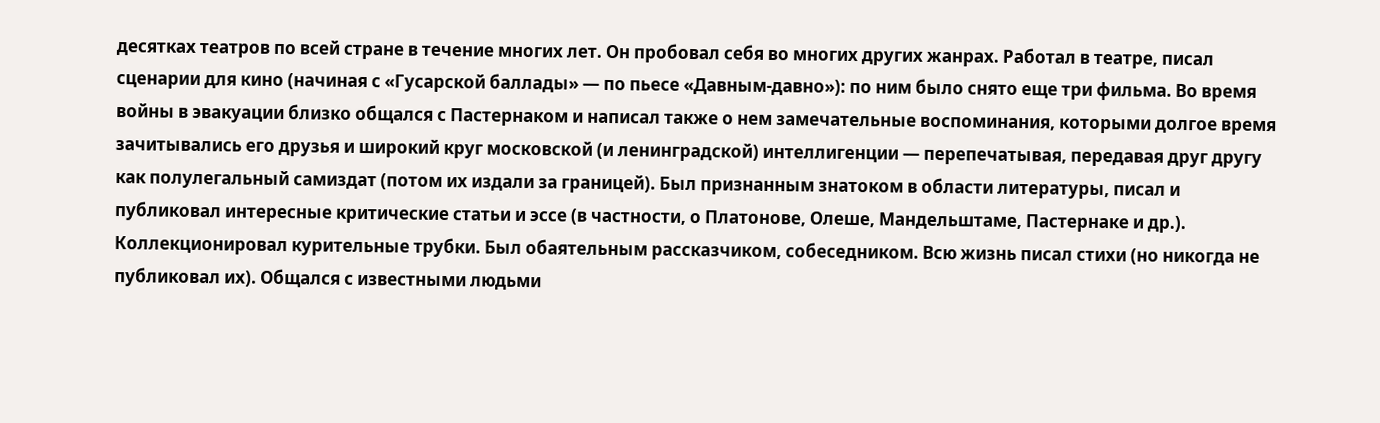десятках театров по всей стране в течение многих лет. Он пробовал себя во многих других жанрах. Работал в театре, писал сценарии для кино (начиная с «Гусарской баллады» — по пьесе «Давным-давно»): по ним было снято еще три фильма. Во время войны в эвакуации близко общался с Пастернаком и написал также о нем замечательные воспоминания, которыми долгое время зачитывались его друзья и широкий круг московской (и ленинградской) интеллигенции — перепечатывая, передавая друг другу как полулегальный самиздат (потом их издали за границей). Был признанным знатоком в области литературы, писал и публиковал интересные критические статьи и эссе (в частности, о Платонове, Олеше, Мандельштаме, Пастернаке и др.). Коллекционировал курительные трубки. Был обаятельным рассказчиком, собеседником. Всю жизнь писал стихи (но никогда не публиковал их). Общался с известными людьми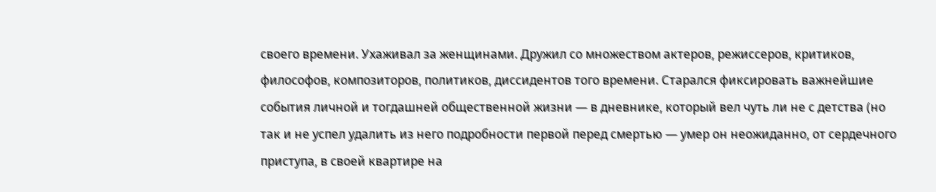своего времени. Ухаживал за женщинами. Дружил со множеством актеров, режиссеров, критиков, философов, композиторов, политиков, диссидентов того времени. Старался фиксировать важнейшие события личной и тогдашней общественной жизни — в дневнике, который вел чуть ли не с детства (но так и не успел удалить из него подробности первой перед смертью — умер он неожиданно, от сердечного приступа, в своей квартире на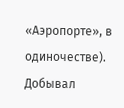«Аэропорте», в одиночестве). Добывал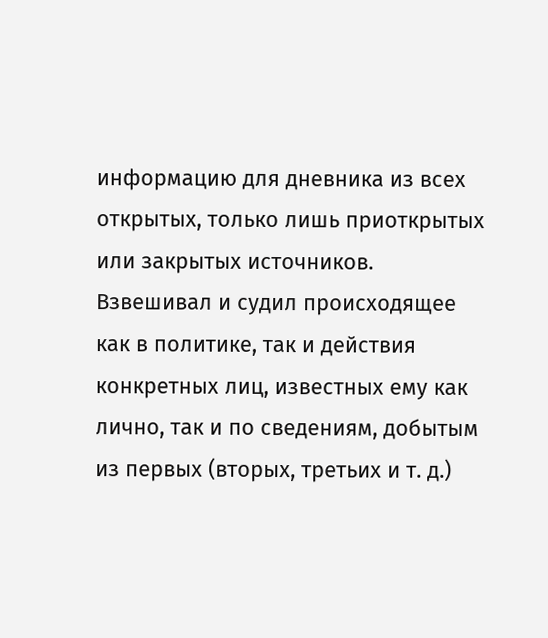информацию для дневника из всех открытых, только лишь приоткрытых или закрытых источников. Взвешивал и судил происходящее как в политике, так и действия конкретных лиц, известных ему как лично, так и по сведениям, добытым из первых (вторых, третьих и т. д.)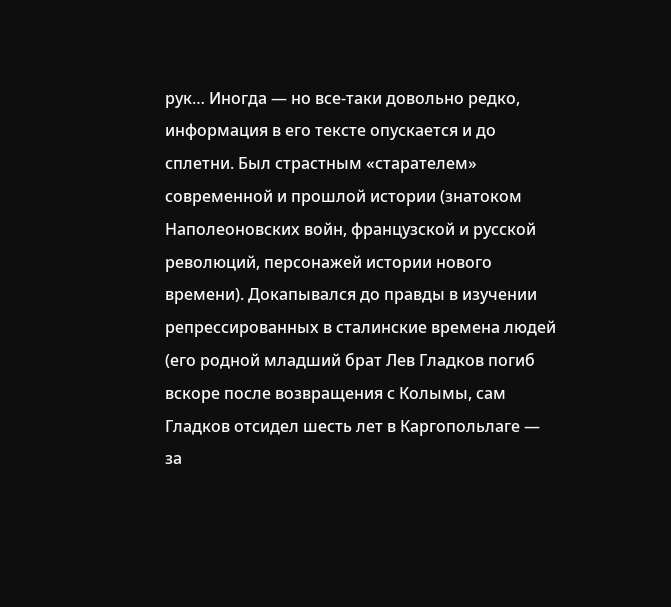рук… Иногда — но все-таки довольно редко, информация в его тексте опускается и до сплетни. Был страстным «старателем» современной и прошлой истории (знатоком Наполеоновских войн, французской и русской революций, персонажей истории нового времени). Докапывался до правды в изучении репрессированных в сталинские времена людей (его родной младший брат Лев Гладков погиб вскоре после возвращения с Колымы, сам Гладков отсидел шесть лет в Каргопольлаге — за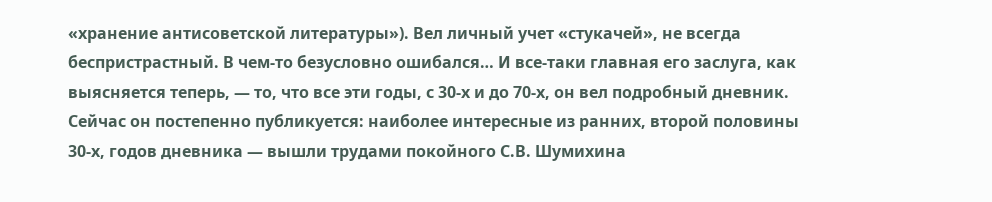«хранение антисоветской литературы»). Вел личный учет «стукачей», не всегда беспристрастный. В чем-то безусловно ошибался… И все-таки главная его заслуга, как выясняется теперь, — то, что все эти годы, с 30-х и до 70-х, он вел подробный дневник. Сейчас он постепенно публикуется: наиболее интересные из ранних, второй половины 30-х, годов дневника — вышли трудами покойного С.В. Шумихина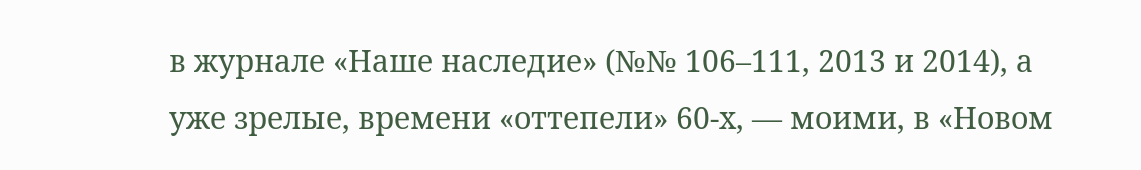в журнале «Наше наследие» (№№ 106–111, 2013 и 2014), а уже зрелые, времени «оттепели» 60-х, — моими, в «Новом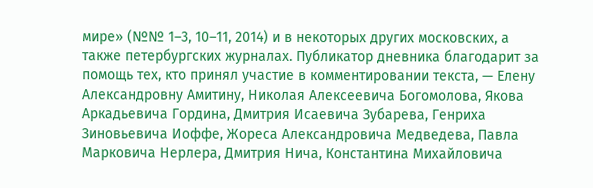мире» (№№ 1–3, 10–11, 2014) и в некоторых других московских, а также петербургских журналах. Публикатор дневника благодарит за помощь тех, кто принял участие в комментировании текста, — Елену Александровну Амитину, Николая Алексеевича Богомолова, Якова Аркадьевича Гордина, Дмитрия Исаевича Зубарева, Генриха Зиновьевича Иоффе, Жореса Александровича Медведева, Павла Марковича Нерлера, Дмитрия Нича, Константина Михайловича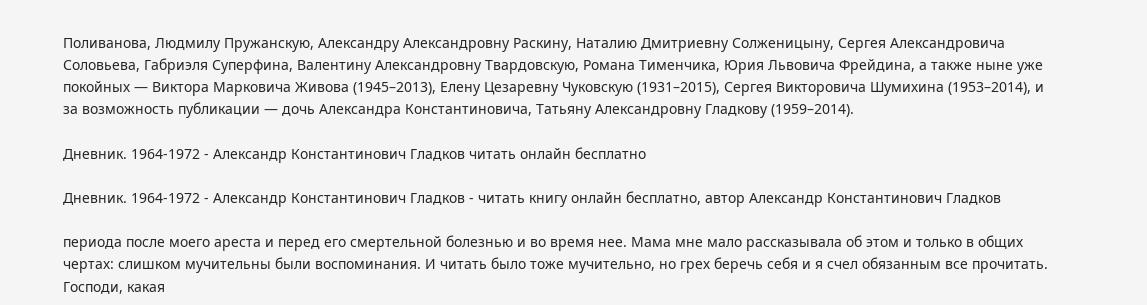Поливанова, Людмилу Пружанскую, Александру Александровну Раскину, Наталию Дмитриевну Солженицыну, Сергея Александровича Соловьева, Габриэля Суперфина, Валентину Александровну Твардовскую, Романа Тименчика, Юрия Львовича Фрейдина, а также ныне уже покойных — Виктора Марковича Живова (1945–2013), Елену Цезаревну Чуковскую (1931–2015), Сергея Викторовича Шумихина (1953–2014), и за возможность публикации — дочь Александра Константиновича, Татьяну Александровну Гладкову (1959–2014).

Дневник. 1964-1972 - Александр Константинович Гладков читать онлайн бесплатно

Дневник. 1964-1972 - Александр Константинович Гладков - читать книгу онлайн бесплатно, автор Александр Константинович Гладков

периода после моего ареста и перед его смертельной болезнью и во время нее. Мама мне мало рассказывала об этом и только в общих чертах: слишком мучительны были воспоминания. И читать было тоже мучительно, но грех беречь себя и я счел обязанным все прочитать. Господи, какая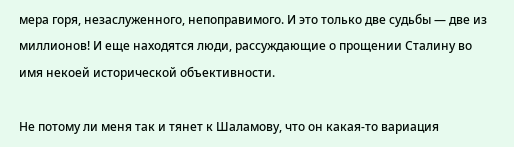мера горя, незаслуженного, непоправимого. И это только две судьбы — две из миллионов! И еще находятся люди, рассуждающие о прощении Сталину во имя некоей исторической объективности.

Не потому ли меня так и тянет к Шаламову, что он какая-то вариация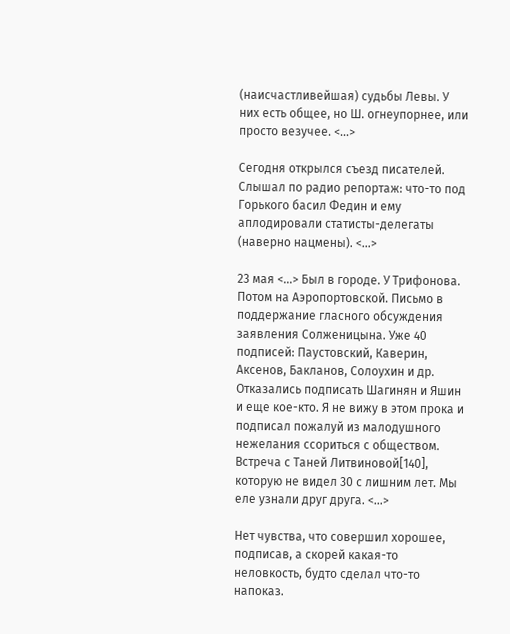(наисчастливейшая) судьбы Левы. У них есть общее, но Ш. огнеупорнее, или просто везучее. <…>

Сегодня открылся съезд писателей. Слышал по радио репортаж: что-то под Горького басил Федин и ему аплодировали статисты-делегаты (наверно нацмены). <…>

23 мая <…> Был в городе. У Трифонова. Потом на Аэропортовской. Письмо в поддержание гласного обсуждения заявления Солженицына. Уже 40 подписей: Паустовский, Каверин, Аксенов, Бакланов, Солоухин и др. Отказались подписать Шагинян и Яшин и еще кое-кто. Я не вижу в этом прока и подписал пожалуй из малодушного нежелания ссориться с обществом. Встреча с Таней Литвиновой[140], которую не видел 30 с лишним лет. Мы еле узнали друг друга. <…>

Нет чувства, что совершил хорошее, подписав, а скорей какая-то неловкость, будто сделал что-то напоказ.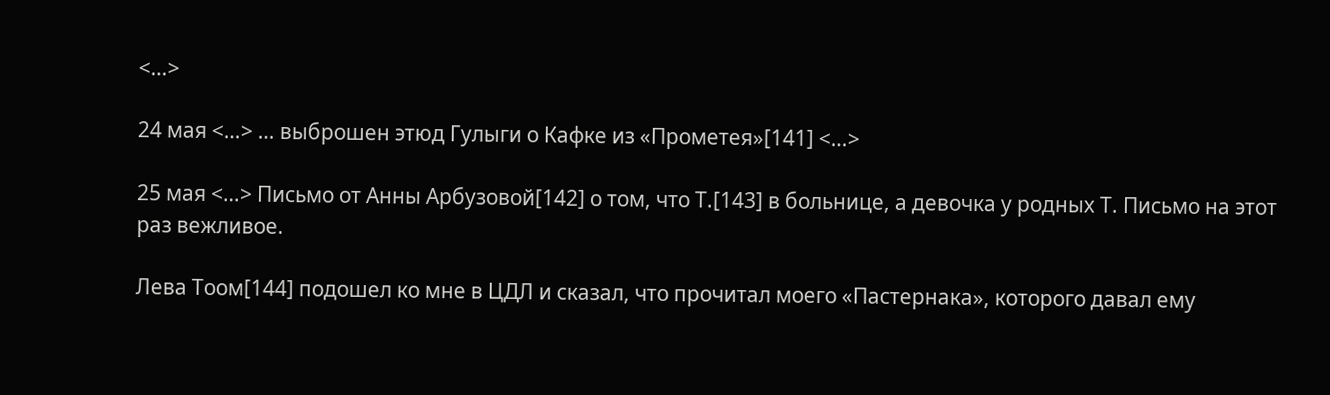<…>

24 мая <…> … выброшен этюд Гулыги о Кафке из «Прометея»[141] <…>

25 мая <…> Письмо от Анны Арбузовой[142] о том, что Т.[143] в больнице, а девочка у родных Т. Письмо на этот раз вежливое.

Лева Тоом[144] подошел ко мне в ЦДЛ и сказал, что прочитал моего «Пастернака», которого давал ему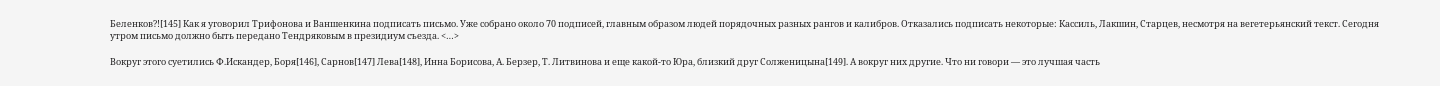Беленков?![145] Как я уговорил Трифонова и Ваншенкина подписать письмо. Уже собрано около 70 подписей, главным образом людей порядочных разных рангов и калибров. Отказались подписать некоторые: Кассиль, Лакшин, Старцев, несмотря на вегетерьянский текст. Сегодня утром письмо должно быть передано Тендряковым в президиум съезда. <…>

Вокруг этого суетились Ф.Искандер, Боря[146], Сарнов[147] Лева[148], Инна Борисова, А. Берзер, Т. Литвинова и еще какой-то Юра, близкий друг Солженицына[149]. А вокруг них другие. Что ни говори — это лучшая часть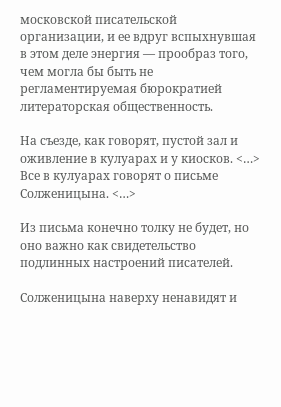московской писательской организации, и ее вдруг вспыхнувшая в этом деле энергия — прообраз того, чем могла бы быть не регламентируемая бюрократией литераторская общественность.

На съезде, как говорят, пустой зал и оживление в кулуарах и у киосков. <…> Все в кулуарах говорят о письме Солженицына. <…>

Из письма конечно толку не будет, но оно важно как свидетельство подлинных настроений писателей.

Солженицына наверху ненавидят и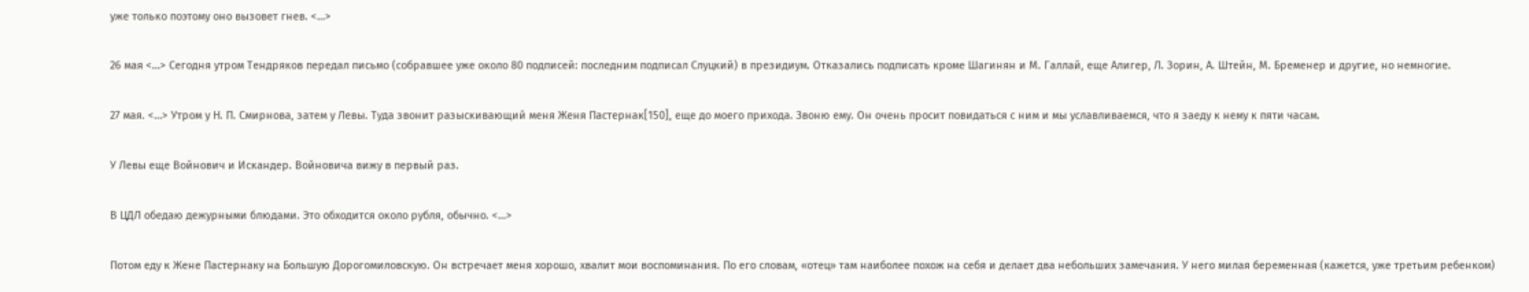уже только поэтому оно вызовет гнев. <…>

26 мая <…> Сегодня утром Тендряков передал письмо (собравшее уже около 80 подписей: последним подписал Слуцкий) в президиум. Отказались подписать кроме Шагинян и М. Галлай, еще Алигер, Л. Зорин, А. Штейн, М. Бременер и другие, но немногие.

27 мая. <…> Утром у Н. П. Смирнова, затем у Левы. Туда звонит разыскивающий меня Женя Пастернак[150], еще до моего прихода. Звоню ему. Он очень просит повидаться с ним и мы уславливаемся, что я заеду к нему к пяти часам.

У Левы еще Войнович и Искандер. Войновича вижу в первый раз.

В ЦДЛ обедаю дежурными блюдами. Это обходится около рубля, обычно. <…>

Потом еду к Жене Пастернаку на Большую Дорогомиловскую. Он встречает меня хорошо, хвалит мои воспоминания. По его словам, «отец» там наиболее похож на себя и делает два небольших замечания. У него милая беременная (кажется, уже третьим ребенком)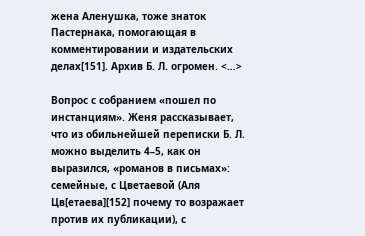жена Аленушка, тоже знаток Пастернака, помогающая в комментировании и издательских делах[151]. Архив Б. Л. огромен. <…>

Вопрос с собранием «пошел по инстанциям». Женя рассказывает, что из обильнейшей переписки Б. Л. можно выделить 4–5, как он выразился, «романов в письмах»: семейные, с Цветаевой (Аля Цв[етаева][152] почему то возражает против их публикации), с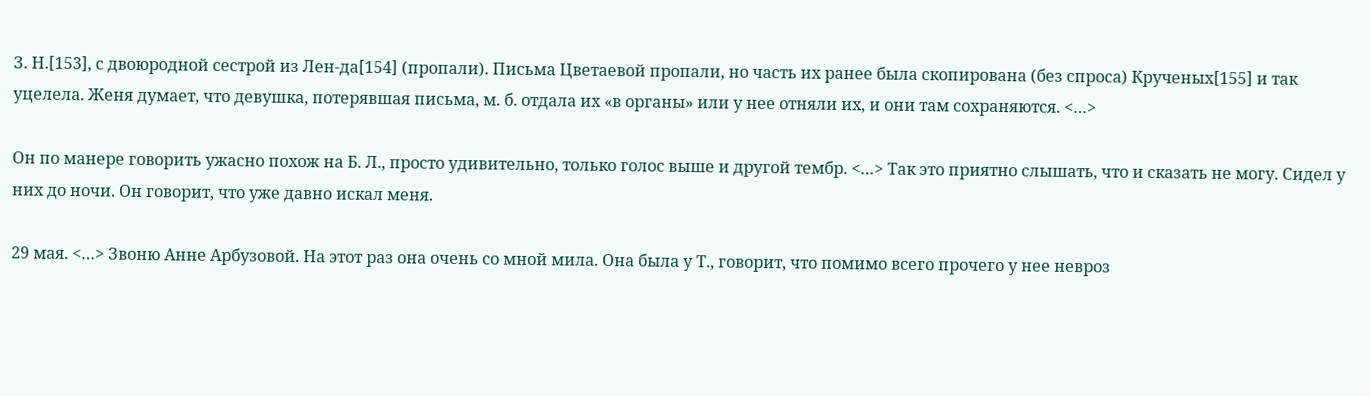З. Н.[153], с двоюродной сестрой из Лен-да[154] (пропали). Письма Цветаевой пропали, но часть их ранее была скопирована (без спроса) Крученых[155] и так уцелела. Женя думает, что девушка, потерявшая письма, м. б. отдала их «в органы» или у нее отняли их, и они там сохраняются. <…>

Он по манере говорить ужасно похож на Б. Л., просто удивительно, только голос выше и другой тембр. <…> Так это приятно слышать, что и сказать не могу. Сидел у них до ночи. Он говорит, что уже давно искал меня.

29 мая. <…> Звоню Анне Арбузовой. На этот раз она очень со мной мила. Она была у Т., говорит, что помимо всего прочего у нее невроз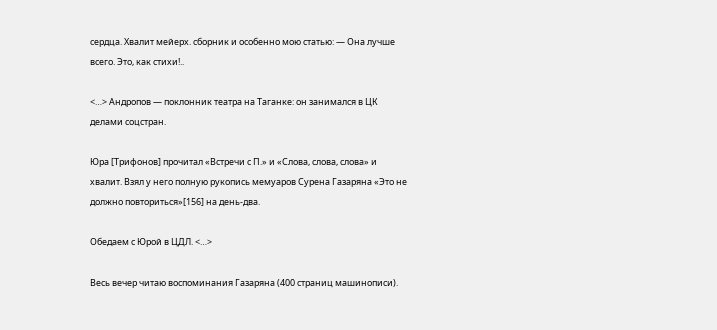сердца. Хвалит мейерх. сборник и особенно мою статью: — Она лучше всего. Это, как стихи!..

<…> Андропов — поклонник театра на Таганке: он занимался в ЦК делами соцстран.

Юра [Трифонов] прочитал «Встречи с П.» и «Слова, слова, слова» и хвалит. Взял у него полную рукопись мемуаров Сурена Газаряна «Это не должно повториться»[156] на день-два.

Обедаем с Юрой в ЦДЛ. <…>

Весь вечер читаю воспоминания Газаряна (400 страниц машинописи).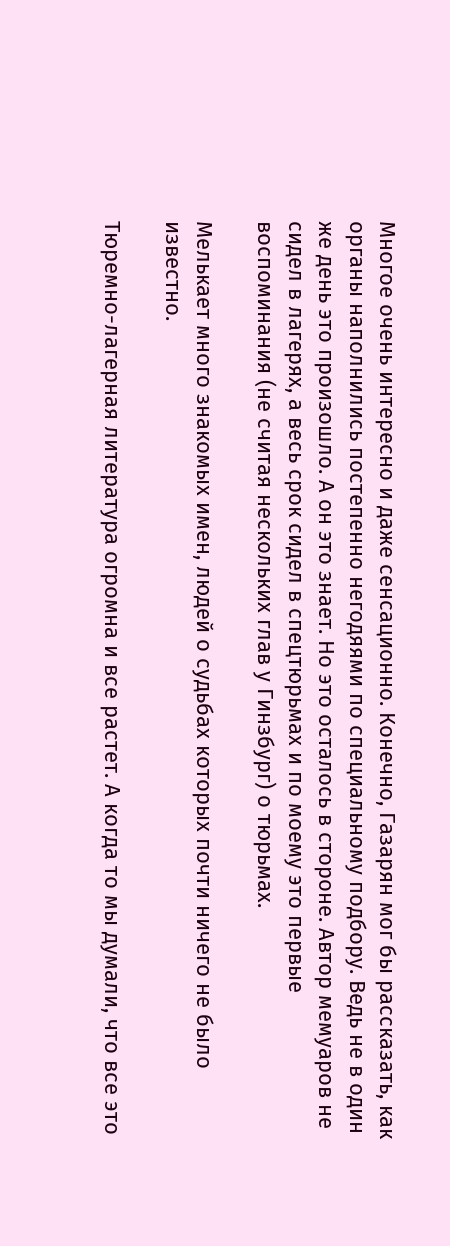Многое очень интересно и даже сенсационно. Конечно, Газарян мог бы рассказать, как органы наполнились постепенно негодяями по специальному подбору. Ведь не в один же день это произошло. А он это знает. Но это осталось в стороне. Автор мемуаров не сидел в лагерях, а весь срок сидел в спецтюрьмах и по моему это первые воспоминания (не считая нескольких глав у Гинзбург) о тюрьмах.

Мелькает много знакомых имен, людей о судьбах которых почти ничего не было известно.

Тюремно-лагерная литература огромна и все растет. А когда то мы думали, что все это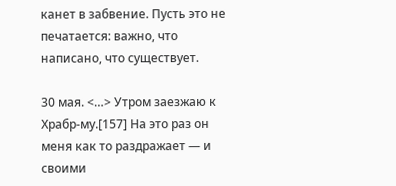канет в забвение. Пусть это не печатается: важно, что написано, что существует.

30 мая. <…> Утром заезжаю к Храбр-му.[157] На это раз он меня как то раздражает — и своими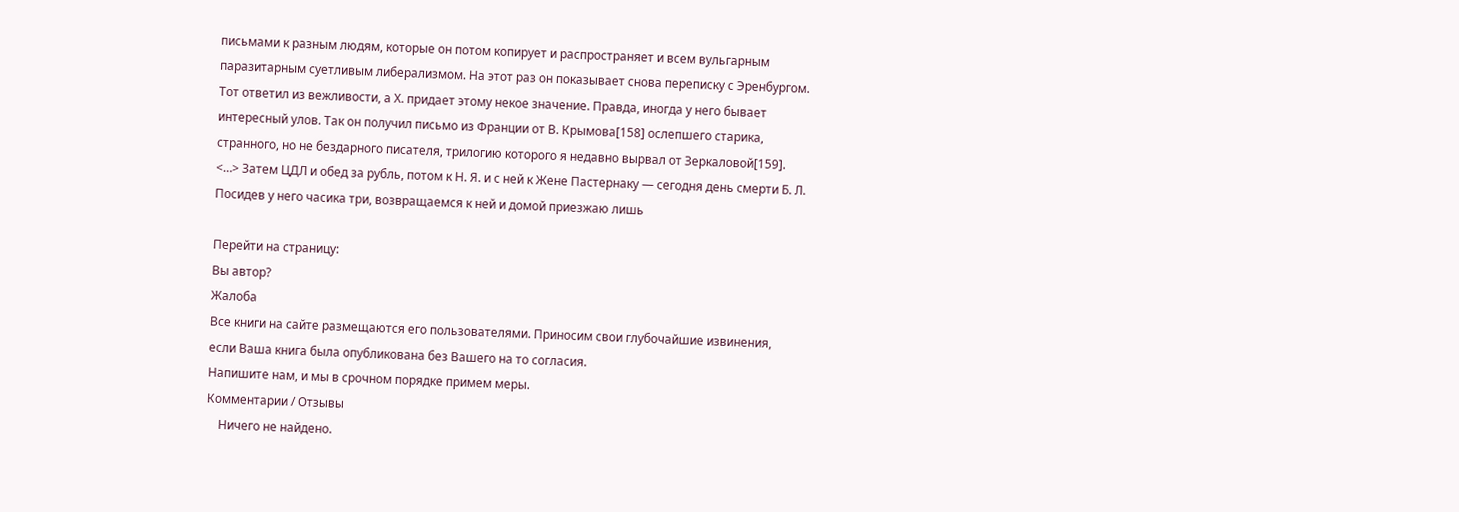письмами к разным людям, которые он потом копирует и распространяет и всем вульгарным паразитарным суетливым либерализмом. На этот раз он показывает снова переписку с Эренбургом. Тот ответил из вежливости, а Х. придает этому некое значение. Правда, иногда у него бывает интересный улов. Так он получил письмо из Франции от В. Крымова[158] ослепшего старика, странного, но не бездарного писателя, трилогию которого я недавно вырвал от Зеркаловой[159]. <…> Затем ЦДЛ и обед за рубль, потом к Н. Я. и с ней к Жене Пастернаку — сегодня день смерти Б. Л. Посидев у него часика три, возвращаемся к ней и домой приезжаю лишь

Перейти на страницу:
Вы автор?
Жалоба
Все книги на сайте размещаются его пользователями. Приносим свои глубочайшие извинения, если Ваша книга была опубликована без Вашего на то согласия.
Напишите нам, и мы в срочном порядке примем меры.
Комментарии / Отзывы
    Ничего не найдено.